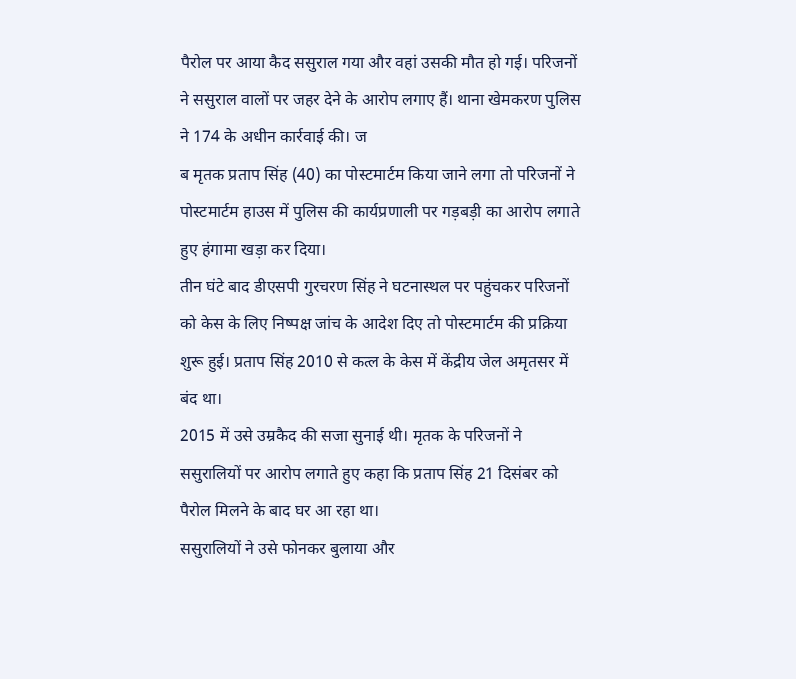पैरोल पर आया कैद ससुराल गया और वहां उसकी मौत हो गई। परिजनों ने ससुराल वालों पर जहर देने के आरोप लगाए हैं। थाना खेमकरण पुलिस ने 174 के अधीन कार्रवाई की। ज
ब मृतक प्रताप सिंह (40) का पोस्टमार्टम किया जाने लगा तो परिजनों ने पोस्टमार्टम हाउस में पुलिस की कार्यप्रणाली पर गड़बड़ी का आरोप लगाते हुए हंगामा खड़ा कर दिया।
तीन घंटे बाद डीएसपी गुरचरण सिंह ने घटनास्थल पर पहुंचकर परिजनों को केस के लिए निष्पक्ष जांच के आदेश दिए तो पोस्टमार्टम की प्रक्रिया शुरू हुई। प्रताप सिंह 2010 से कत्ल के केस में केंद्रीय जेल अमृतसर में बंद था।
2015 में उसे उम्रकैद की सजा सुनाई थी। मृतक के परिजनों ने ससुरालियों पर आरोप लगाते हुए कहा कि प्रताप सिंह 21 दिसंबर को पैरोल मिलने के बाद घर आ रहा था।
ससुरालियों ने उसे फोनकर बुलाया और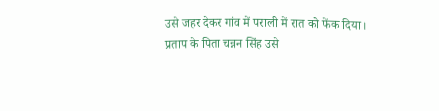उसे जहर देकर गांव में पराली में रात को फेंक दिया। प्रताप के पिता चन्नन सिंह उसे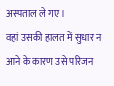अस्पताल ले गए।
वहां उसकी हालत में सुधार न आने के कारण उसे परिजन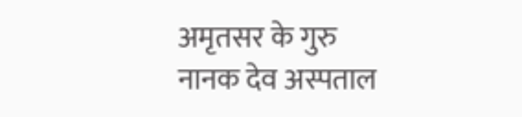अमृतसर के गुरु नानक देव अस्पताल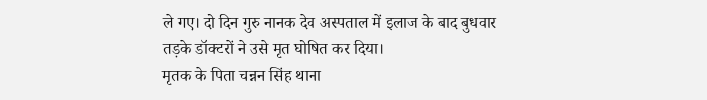ले गए। दो दिन गुरु नानक देव अस्पताल में इलाज के बाद बुधवार तड़के डॉक्टरों ने उसे मृत घोषित कर दिया।
मृतक के पिता चन्नन सिंह थाना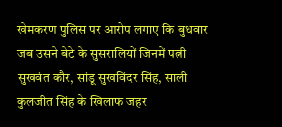खेमकरण पुलिस पर आरोप लगाए कि बुधवार जब उसने बेटे के सुसरालियों जिनमें पत्नी सुखवंत कौर, सांडू सुखविंदर सिंह, साली कुलजीत सिंह के खिलाफ जहर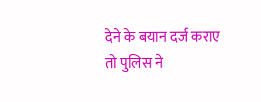देने के बयान दर्ज कराए तो पुलिस ने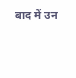बाद में उन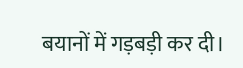बयानों में गड़बड़ी कर दी।